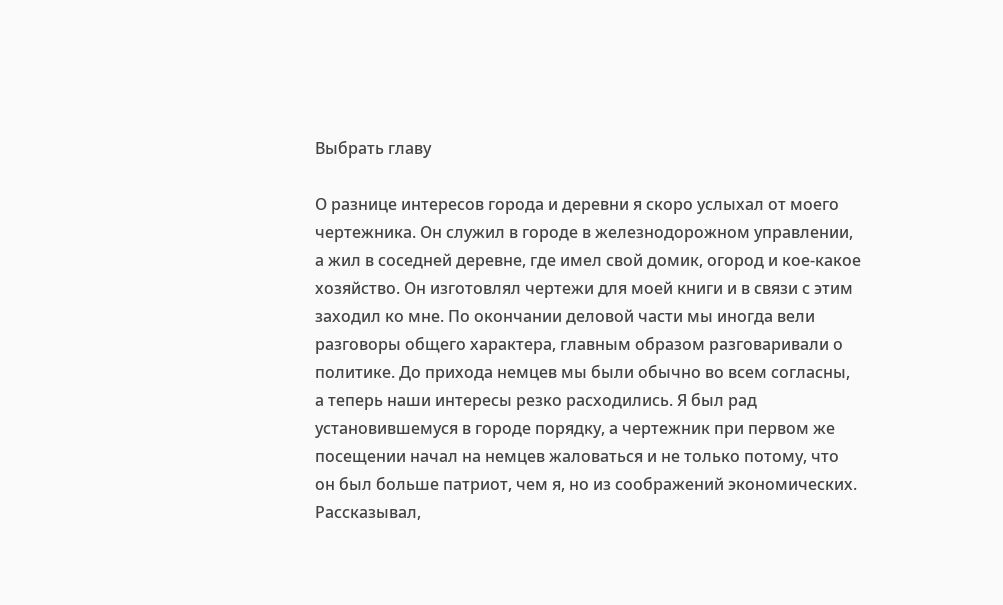Выбрать главу

О разнице интересов города и деревни я скоро услыхал от моего чертежника. Он служил в городе в железнодорожном управлении, а жил в соседней деревне, где имел свой домик, огород и кое-какое хозяйство. Он изготовлял чертежи для моей книги и в связи с этим заходил ко мне. По окончании деловой части мы иногда вели разговоры общего характера, главным образом разговаривали о политике. До прихода немцев мы были обычно во всем согласны, а теперь наши интересы резко расходились. Я был рад установившемуся в городе порядку, а чертежник при первом же посещении начал на немцев жаловаться и не только потому, что он был больше патриот, чем я, но из соображений экономических. Рассказывал,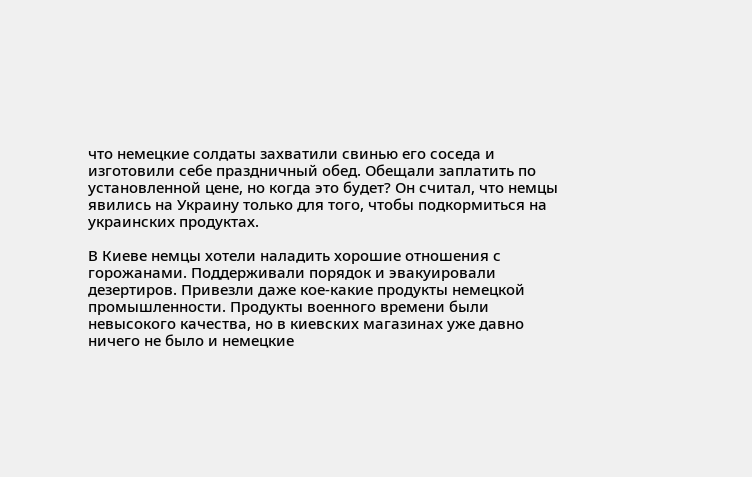что немецкие солдаты захватили свинью его соседа и изготовили себе праздничный обед. Обещали заплатить по установленной цене, но когда это будет? Он считал, что немцы явились на Украину только для того, чтобы подкормиться на украинских продуктах.

В Киеве немцы хотели наладить хорошие отношения с горожанами. Поддерживали порядок и эвакуировали дезертиров. Привезли даже кое-какие продукты немецкой промышленности. Продукты военного времени были невысокого качества, но в киевских магазинах уже давно ничего не было и немецкие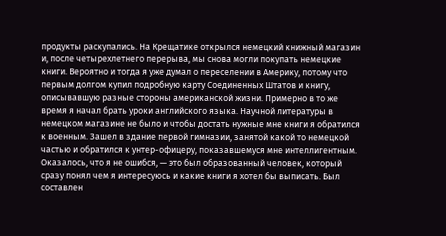продукты раскупались. На Крещатике открылся немецкий книжный магазин и, после четырехлетнего перерыва, мы снова могли покупать немецкие книги. Вероятно и тогда я уже думал о переселении в Америку, потому что первым долгом купил подробную карту Соединенных Штатов и книгу, описывавшую разные стороны американской жизни. Примерно в то же время я начал брать уроки английского языка. Научной литературы в немецком магазине не было и чтобы достать нужные мне книги я обратился к военным. Зашел в здание первой гимназии, занятой какой то немецкой частью и обратился к унтер-офицеру, показавшемуся мне интеллигентным. Оказалось, что я не ошибся, — это был образованный человек, который сразу понял чем я интересуюсь и какие книги я хотел бы выписать. Был составлен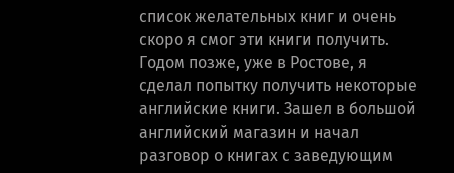список желательных книг и очень скоро я смог эти книги получить. Годом позже, уже в Ростове, я сделал попытку получить некоторые английские книги. Зашел в большой английский магазин и начал разговор о книгах с заведующим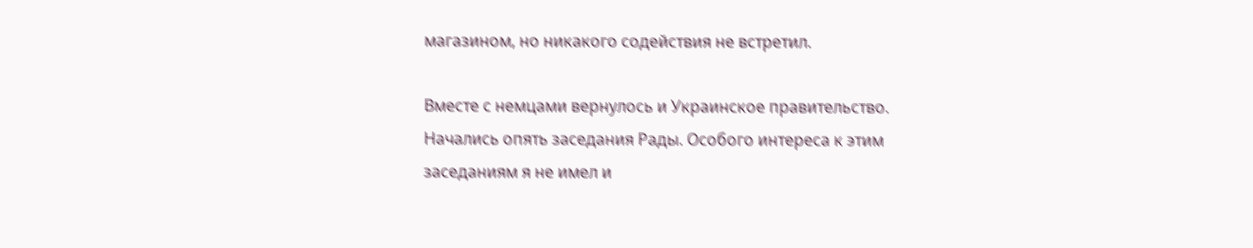магазином, но никакого содействия не встретил.

Вместе с немцами вернулось и Украинское правительство. Начались опять заседания Рады. Особого интереса к этим заседаниям я не имел и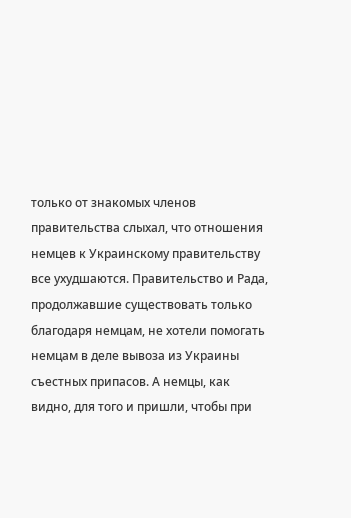только от знакомых членов правительства слыхал, что отношения немцев к Украинскому правительству все ухудшаются. Правительство и Рада, продолжавшие существовать только благодаря немцам, не хотели помогать немцам в деле вывоза из Украины съестных припасов. А немцы, как видно, для того и пришли, чтобы при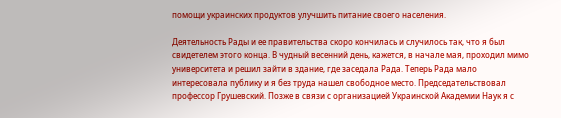помощи украинских продуктов улучшить питание своего населения.

Деятельность Рады и ее правительства скоро кончилась и случилось так, что я был свидетелем этого конца. В чудный весенний день, кажется, в начале мая, проходил мимо университета и решил зайти в здание, где заседала Рада. Теперь Рада мало интересовала публику и я без труда нашел свободное место. Председательствовал профессор Грушевский. Позже в связи с организацией Украинской Академии Наук я с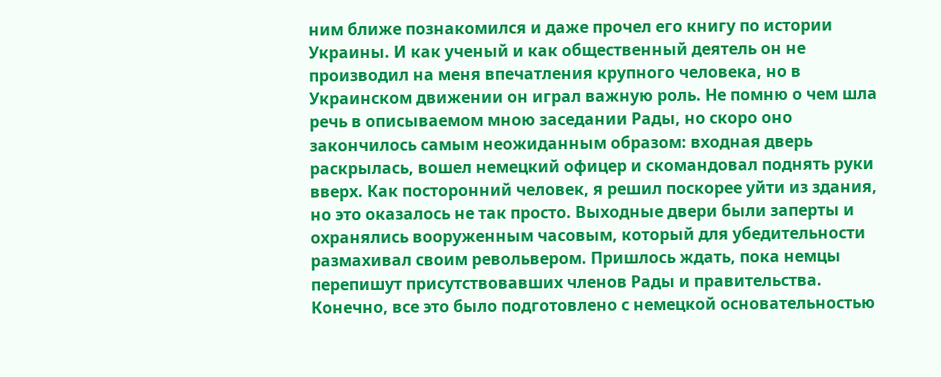ним ближе познакомился и даже прочел его книгу по истории Украины. И как ученый и как общественный деятель он не производил на меня впечатления крупного человека, но в Украинском движении он играл важную роль. Не помню о чем шла речь в описываемом мною заседании Рады, но скоро оно закончилось самым неожиданным образом: входная дверь раскрылась, вошел немецкий офицер и скомандовал поднять руки вверх. Как посторонний человек, я решил поскорее уйти из здания, но это оказалось не так просто. Выходные двери были заперты и охранялись вооруженным часовым, который для убедительности размахивал своим револьвером. Пришлось ждать, пока немцы перепишут присутствовавших членов Рады и правительства. Конечно, все это было подготовлено с немецкой основательностью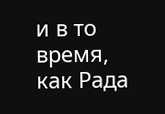и в то время, как Рада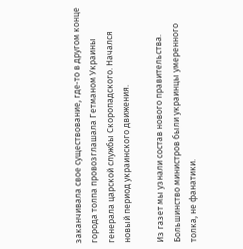заканчивала свое существование, где‑то в другом конце города толпа провозглашала Гетманом Украины генерала царской службы Скоропадского. Начался новый период украинского движения.

Из газет мы узнали состав нового правительства. Большинство министров были украинцы умеренного толка, не фанатики.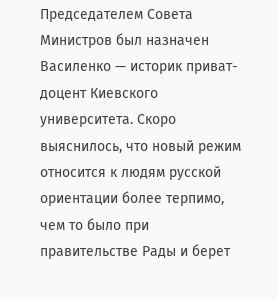Председателем Совета Министров был назначен Василенко — историк приват-доцент Киевского университета. Скоро выяснилось, что новый режим относится к людям русской ориентации более терпимо, чем то было при правительстве Рады и берет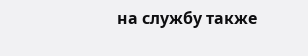на службу также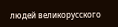людей великорусского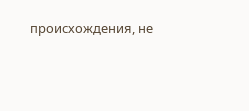происхождения, не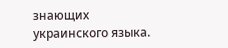знающих украинского языка.